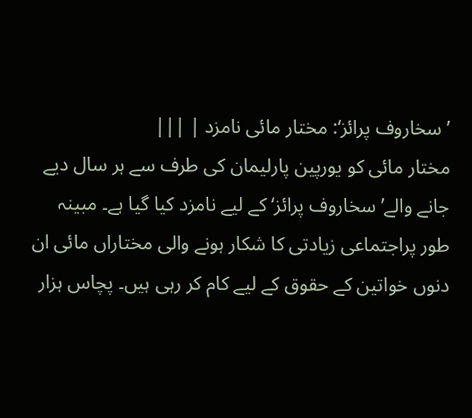’سخاروف پرائز‘: مختار مائی نامزد | |||
مختار مائی کو یورپین پارلیمان کی طرف سے ہر سال دیے جانے والے’سخاروف پرائز‘ کے لیے نامزد کیا گیا ہے۔ مبینہ طور پراجتماعی زیادتی کا شکار ہونے والی مختاراں مائی ان دنوں خواتین کے حقوق کے لیے کام کر رہی ہیں۔ پچاس ہزار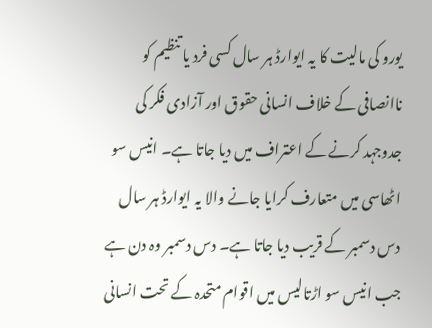یورو کی مالیت کا یہ ایوارڈ ہر سال کسی فرد یا تنظیم کو ناانصافی کے خلاف انسانی حقوق اور آزادی فکر کی جدوجہد کرنے کے اعتراف میں دیا جاتا ہے۔ انیس سو اٹھاسی میں متعارف کرایا جانے والا یہ ایوارڈ ہر سال دس دسمبر کے قریب دیا جاتا ہے۔ دس دسمبر وہ دن ہے جب انیس سو اڑتالیس میں اقوام متحدہ کے تحت انسانی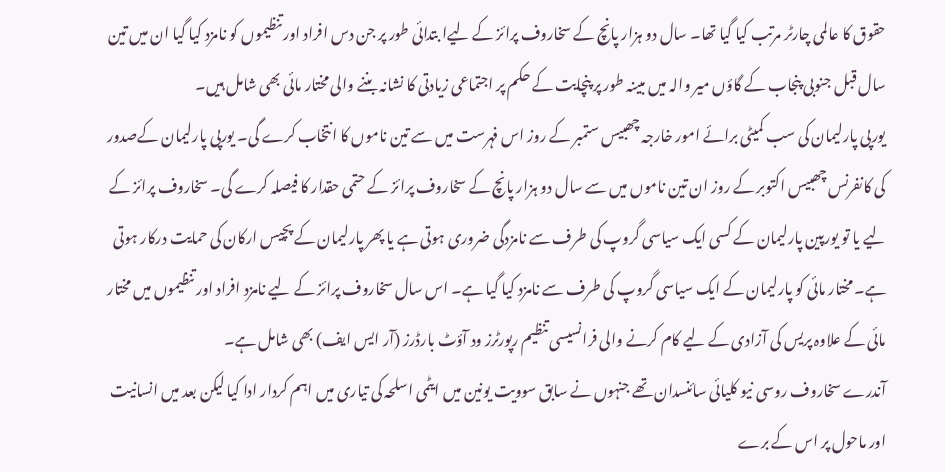حقوق کا عالمی چارٹر مرتب کیا گیا تھا۔ سال دو ہزار پانچ کے سخاروف پرائز کے لیےا بتدائی طور پر جن دس افراد اور تنظیموں کو نامزد کیا گیا ان میں تین سال قبل جنوبی پنجاب کے گاؤں میر والہ میں مبینہ طور پر پنچایت کے حکم پر اجتماعی زیادتی کا نشانہ بننے والی مختار مائی بھی شامل ہیں۔
یورپی پارلیمان کی سب کمیٹی برائے امور خارجہ چھبیس ستمبر کے روز اس فہرست میں سے تین ناموں کا انتخاب کرے گی۔ یورپی پارلیمان کےصدور کی کانفرنس چھبیس اکتوبر کے روز ان تین ناموں میں سے سال دو ہزار پانچ کے سخاروف پرائز کے حتمی حقدار کا فیصلہ کرے گی۔ سخاروف پرائز کے لیے یا تو یورپین پارلیمان کے کسی ایک سیاسی گروپ کی طرف سے نامزدگی ضروری ہوتی ہے یا پھر پارلیمان کے پچیس ارکان کی حمایت درکار ہوتی ہے۔ مختار مائی کو پارلیمان کے ایک سیاسی گروپ کی طرف سے نامزد کیا گیا ہے۔ اس سال سخاروف پرائز کے لیے نامزد افراد اور تنظیموں میں مختار مائی کے علاوہ پریس کی آزادی کے لیے کام کرنے والی فرانسیسی تنظیم رپورٹرز ود آؤٹ بارڈرز (آر ایس ایف) بھی شامل ہے۔
آندرے سخاروف روسی نیو کلیائی سائنسدان تھے جنہوں نے سابق سوویت یونین میں ایٹمی اسلحہ کی تیاری میں اہم کردار ادا کیا لیکن بعد میں انسانیت اور ماحول پر اس کے برے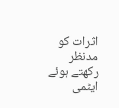اثرات کو مدنظر رکھتے ہوئے ایٹمی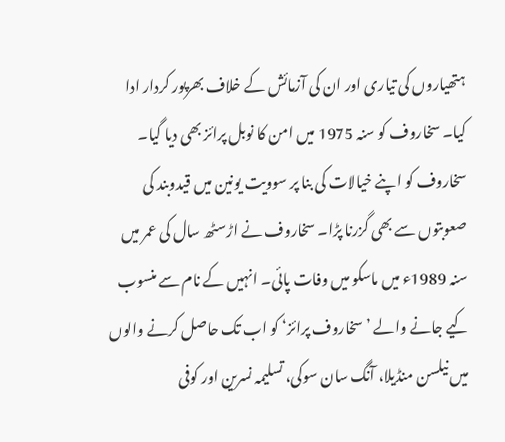ہتھیاروں کی تیاری اور ان کی آزمائش کے خلاف بھرپور کردار ادا کیا۔ سخاروف کو سنہ 1975 میں امن کا نوبل پرائز بھی دیا گیا۔ سخاروف کو اپنے خیالات کی بنا پر سوویت یونین میں قیدوبند کی صعوبتوں سے بھی گزرنا پڑا۔ سخاروف نے اڑسٹھ سال کی عمر میں سنہ 1989ء میں ماسکو میں وفات پائی۔ انہیں کے نام سے منسوب کیے جانے والے ’سخاروف پرائز‘ کو اب تک حاصل کرنے والوں میں نیلسن منڈیلا، آنگ سان سوکی، تسلیمہ نسرین اور کوفی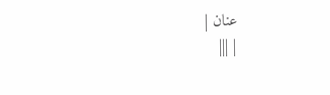عنان |
| |||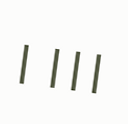| |||